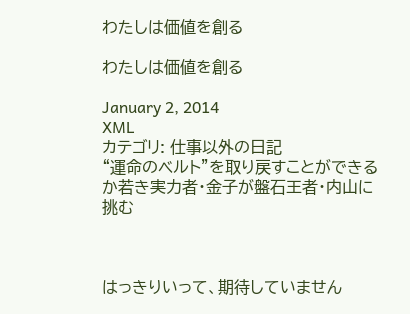わたしは価値を創る

わたしは価値を創る

January 2, 2014
XML
カテゴリ: 仕事以外の日記
“運命のベルト”を取り戻すことができるか若き実力者・金子が盤石王者・内山に挑む



はっきりいって、期待していません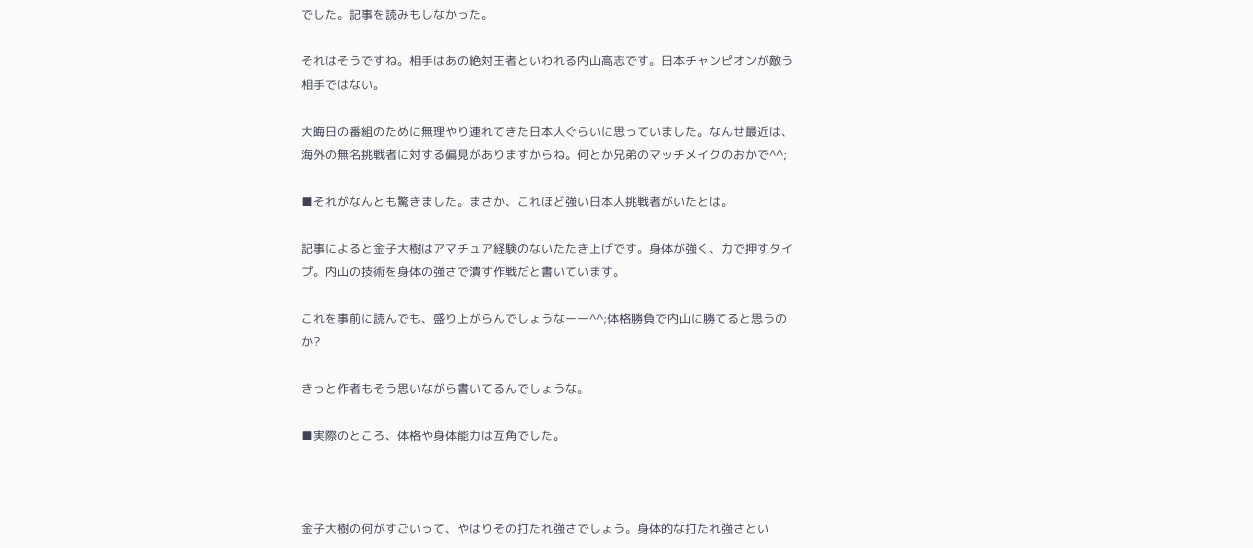でした。記事を読みもしなかった。

それはそうですね。相手はあの絶対王者といわれる内山高志です。日本チャンピオンが敵う相手ではない。

大晦日の番組のために無理やり連れてきた日本人ぐらいに思っていました。なんせ最近は、海外の無名挑戦者に対する偏見がありますからね。何とか兄弟のマッチメイクのおかで^^;

■それがなんとも驚きました。まさか、これほど強い日本人挑戦者がいたとは。

記事によると金子大樹はアマチュア経験のないたたき上げです。身体が強く、力で押すタイプ。内山の技術を身体の強さで潰す作戦だと書いています。

これを事前に読んでも、盛り上がらんでしょうなーー^^;体格勝負で内山に勝てると思うのか?

きっと作者もそう思いながら書いてるんでしょうな。

■実際のところ、体格や身体能力は互角でした。



金子大樹の何がすごいって、やはりその打たれ強さでしょう。身体的な打たれ強さとい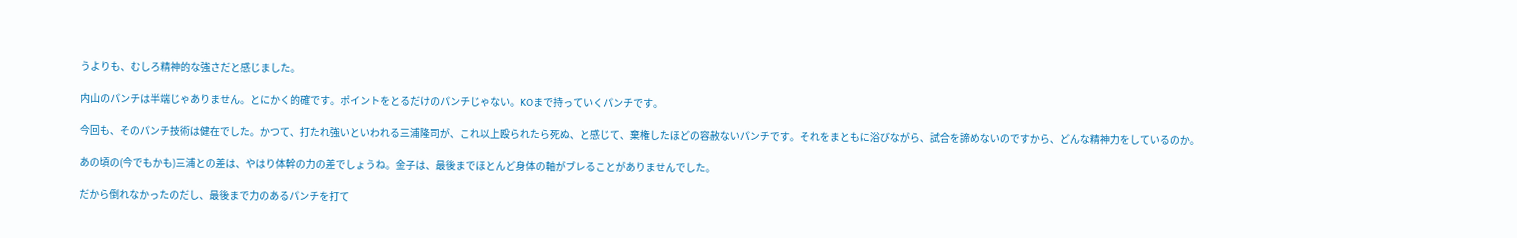うよりも、むしろ精神的な強さだと感じました。

内山のパンチは半端じゃありません。とにかく的確です。ポイントをとるだけのパンチじゃない。KOまで持っていくパンチです。

今回も、そのパンチ技術は健在でした。かつて、打たれ強いといわれる三浦隆司が、これ以上殴られたら死ぬ、と感じて、棄権したほどの容赦ないパンチです。それをまともに浴びながら、試合を諦めないのですから、どんな精神力をしているのか。

あの頃の(今でもかも)三浦との差は、やはり体幹の力の差でしょうね。金子は、最後までほとんど身体の軸がブレることがありませんでした。

だから倒れなかったのだし、最後まで力のあるパンチを打て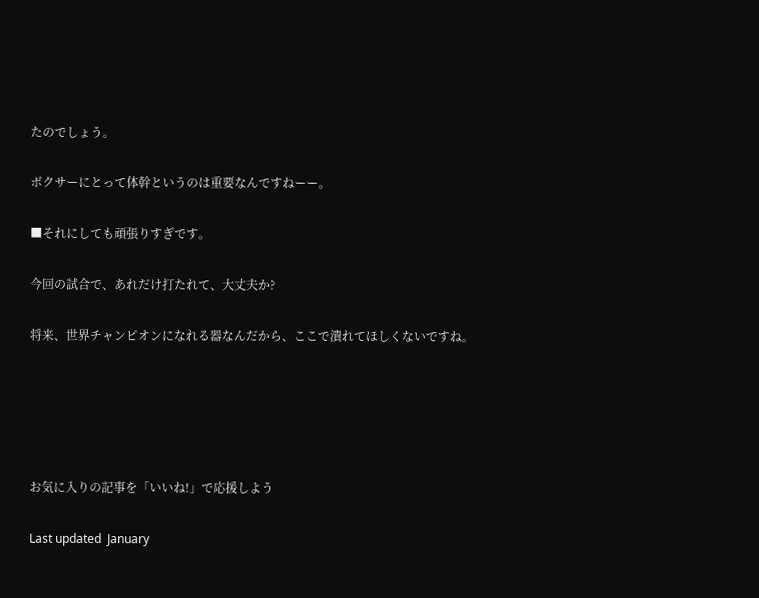たのでしょう。

ボクサーにとって体幹というのは重要なんですねーー。

■それにしても頑張りすぎです。

今回の試合で、あれだけ打たれて、大丈夫か?

将来、世界チャンピオンになれる器なんだから、ここで潰れてほしくないですね。





お気に入りの記事を「いいね!」で応援しよう

Last updated  January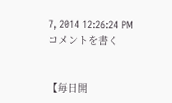7, 2014 12:26:24 PM
コメントを書く


【毎日開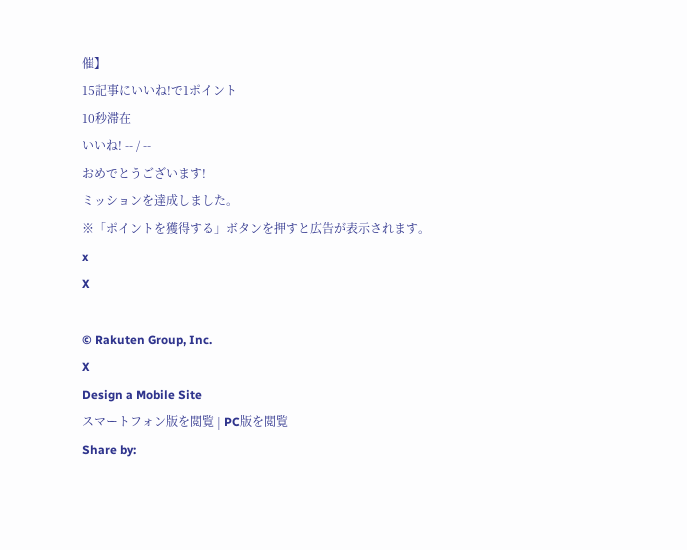催】
15記事にいいね!で1ポイント
10秒滞在
いいね! -- / --
おめでとうございます!
ミッションを達成しました。
※「ポイントを獲得する」ボタンを押すと広告が表示されます。
x
X

© Rakuten Group, Inc.
X
Design a Mobile Site
スマートフォン版を閲覧 | PC版を閲覧
Share by: